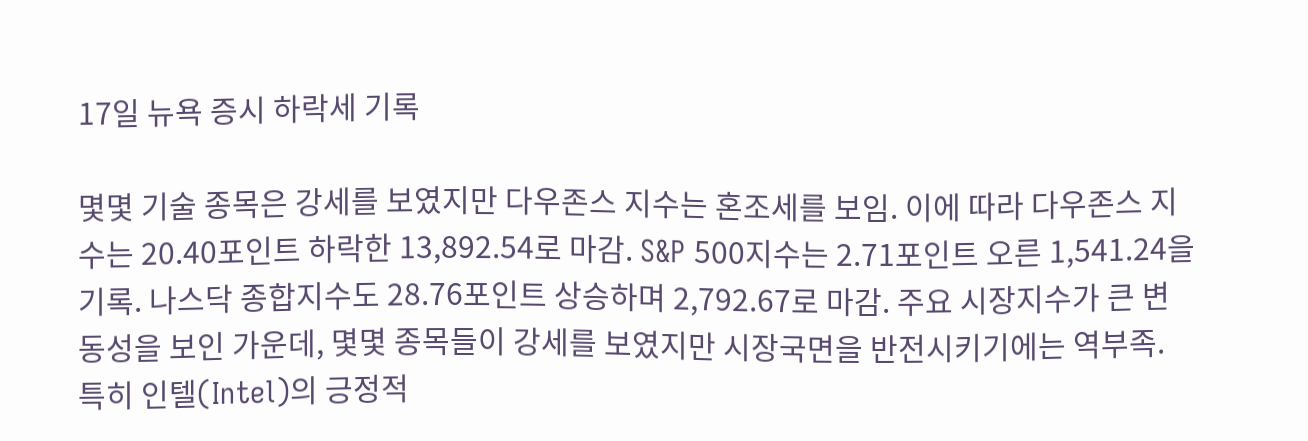17일 뉴욕 증시 하락세 기록

몇몇 기술 종목은 강세를 보였지만 다우존스 지수는 혼조세를 보임. 이에 따라 다우존스 지수는 20.40포인트 하락한 13,892.54로 마감. S&P 500지수는 2.71포인트 오른 1,541.24을 기록. 나스닥 종합지수도 28.76포인트 상승하며 2,792.67로 마감. 주요 시장지수가 큰 변동성을 보인 가운데, 몇몇 종목들이 강세를 보였지만 시장국면을 반전시키기에는 역부족. 특히 인텔(Intel)의 긍정적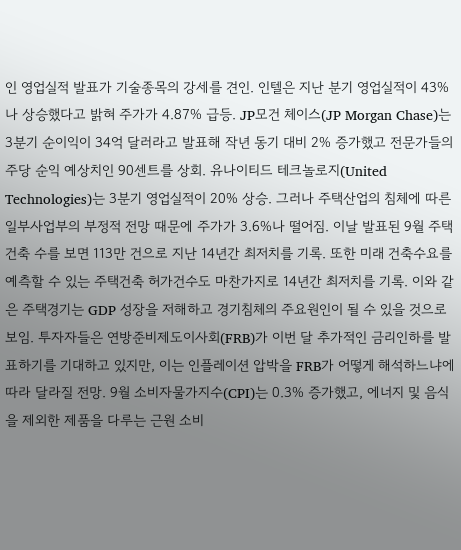인 영업실적 발표가 기술종목의 강세를 견인. 인텔은 지난 분기 영업실적이 43%나 상승했다고 밝혀 주가가 4.87% 급등. JP모건 체이스(JP Morgan Chase)는 3분기 순이익이 34억 달러라고 발표해 작년 동기 대비 2% 증가했고 전문가들의 주당 순익 예상치인 90센트를 상회. 유나이티드 테크놀로지(United Technologies)는 3분기 영업실적이 20% 상승. 그러나 주택산업의 침체에 따른 일부사업부의 부정적 전망 때문에 주가가 3.6%나 떨어짐. 이날 발표된 9월 주택건축 수를 보면 113만 건으로 지난 14년간 최저치를 기록. 또한 미래 건축수요를 예측할 수 있는 주택건축 허가건수도 마찬가지로 14년간 최저치를 기록. 이와 같은 주택경기는 GDP 성장을 저해하고 경기침체의 주요원인이 될 수 있을 것으로 보임. 투자자들은 연방준비제도이사회(FRB)가 이번 달 추가적인 금리인하를 발표하기를 기대하고 있지만, 이는 인플레이션 압박을 FRB가 어떻게 해석하느냐에 따라 달라질 전망. 9월 소비자물가지수(CPI)는 0.3% 증가했고, 에너지 및 음식을 제외한 제품을 다루는 근원 소비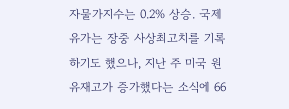자물가지수는 0.2% 상승. 국제유가는 장중 사상최고치를 기록하기도 했으나, 지난 주 미국 원유재고가 증가했다는 소식에 66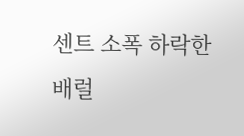센트 소폭 하락한 배럴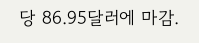당 86.95달러에 마감.